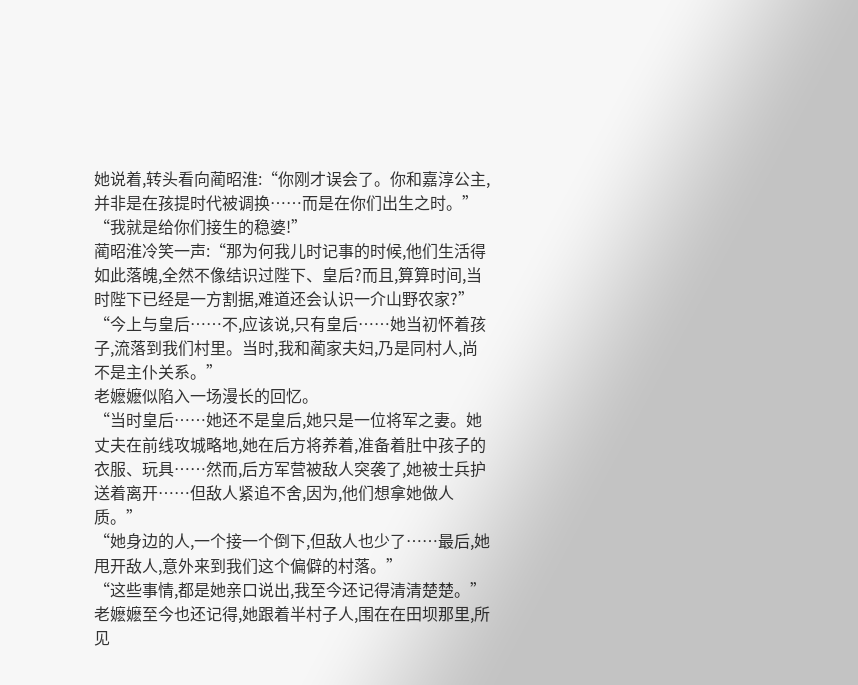她说着,转头看向蔺昭淮:“你刚才误会了。你和嘉淳公主,并非是在孩提时代被调换……而是在你们出生之时。”
“我就是给你们接生的稳婆!”
蔺昭淮冷笑一声:“那为何我儿时记事的时候,他们生活得如此落魄,全然不像结识过陛下、皇后?而且,算算时间,当时陛下已经是一方割据,难道还会认识一介山野农家?”
“今上与皇后……不,应该说,只有皇后……她当初怀着孩子,流落到我们村里。当时,我和蔺家夫妇,乃是同村人,尚不是主仆关系。”
老嬷嬷似陷入一场漫长的回忆。
“当时皇后……她还不是皇后,她只是一位将军之妻。她丈夫在前线攻城略地,她在后方将养着,准备着肚中孩子的衣服、玩具……然而,后方军营被敌人突袭了,她被士兵护送着离开……但敌人紧追不舍,因为,他们想拿她做人质。”
“她身边的人,一个接一个倒下,但敌人也少了……最后,她甩开敌人,意外来到我们这个偏僻的村落。”
“这些事情,都是她亲口说出,我至今还记得清清楚楚。”
老嬷嬷至今也还记得,她跟着半村子人,围在在田坝那里,所见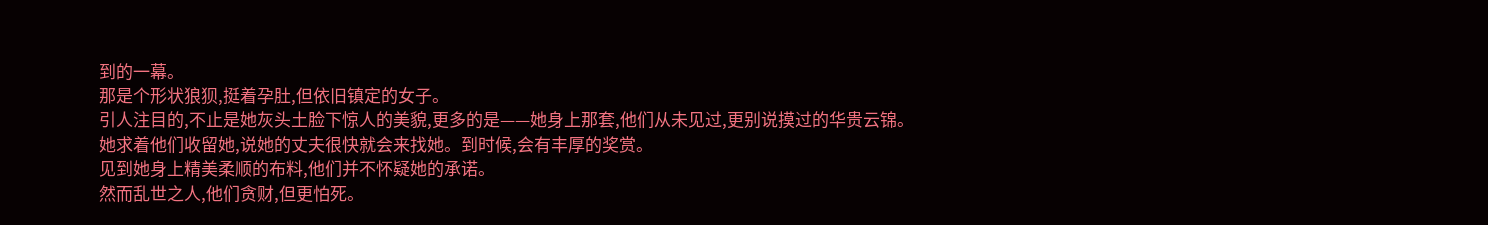到的一幕。
那是个形状狼狈,挺着孕肚,但依旧镇定的女子。
引人注目的,不止是她灰头土脸下惊人的美貌,更多的是——她身上那套,他们从未见过,更别说摸过的华贵云锦。
她求着他们收留她,说她的丈夫很快就会来找她。到时候,会有丰厚的奖赏。
见到她身上精美柔顺的布料,他们并不怀疑她的承诺。
然而乱世之人,他们贪财,但更怕死。